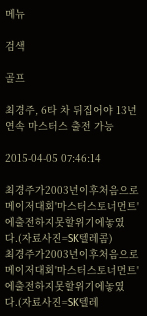메뉴

검색

골프

최경주, 6타 차 뒤집어야 13년 연속 마스터스 출전 가능

2015-04-05 07:46:14

최경주가2003년이후처음으로메이저대회'마스터스토너먼트'에출전하지못할위기에놓였다.(자료사진=SK텔레콤)
최경주가2003년이후처음으로메이저대회'마스터스토너먼트'에출전하지못할위기에놓였다.(자료사진=SK텔레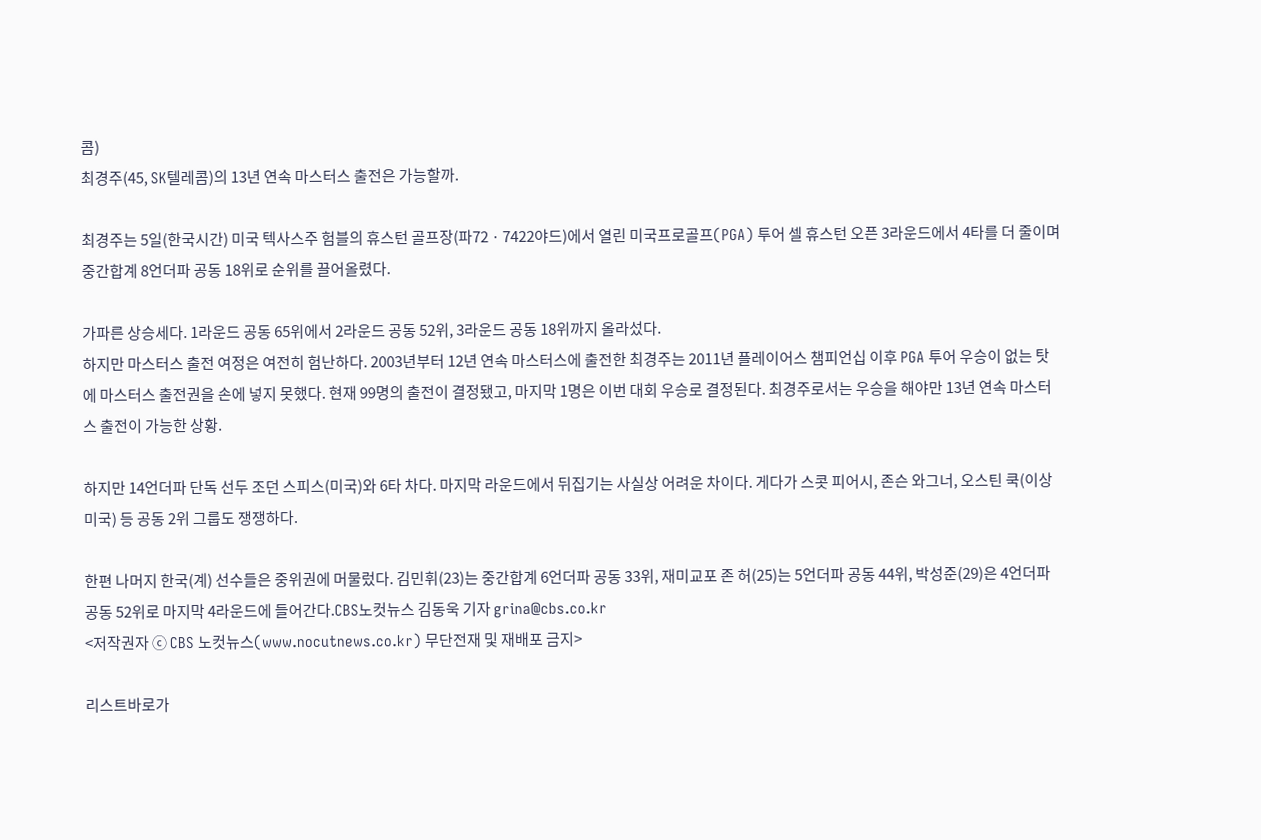콤)
최경주(45, SK텔레콤)의 13년 연속 마스터스 출전은 가능할까.

최경주는 5일(한국시간) 미국 텍사스주 험블의 휴스턴 골프장(파72 · 7422야드)에서 열린 미국프로골프(PGA) 투어 셀 휴스턴 오픈 3라운드에서 4타를 더 줄이며 중간합계 8언더파 공동 18위로 순위를 끌어올렸다.

가파른 상승세다. 1라운드 공동 65위에서 2라운드 공동 52위, 3라운드 공동 18위까지 올라섰다.
하지만 마스터스 출전 여정은 여전히 험난하다. 2003년부터 12년 연속 마스터스에 출전한 최경주는 2011년 플레이어스 챔피언십 이후 PGA 투어 우승이 없는 탓에 마스터스 출전권을 손에 넣지 못했다. 현재 99명의 출전이 결정됐고, 마지막 1명은 이번 대회 우승로 결정된다. 최경주로서는 우승을 해야만 13년 연속 마스터스 출전이 가능한 상황.

하지만 14언더파 단독 선두 조던 스피스(미국)와 6타 차다. 마지막 라운드에서 뒤집기는 사실상 어려운 차이다. 게다가 스콧 피어시, 존슨 와그너, 오스틴 쿡(이상 미국) 등 공동 2위 그룹도 쟁쟁하다.

한편 나머지 한국(계) 선수들은 중위권에 머물렀다. 김민휘(23)는 중간합계 6언더파 공동 33위, 재미교포 존 허(25)는 5언더파 공동 44위, 박성준(29)은 4언더파 공동 52위로 마지막 4라운드에 들어간다.CBS노컷뉴스 김동욱 기자 grina@cbs.co.kr
<저작권자 ⓒ CBS 노컷뉴스(www.nocutnews.co.kr) 무단전재 및 재배포 금지>

리스트바로가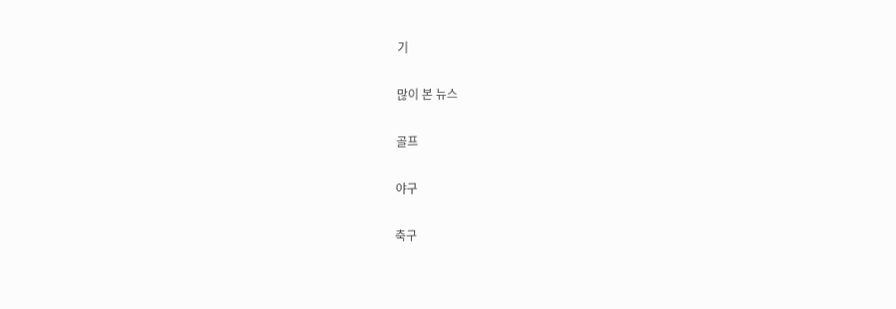기

많이 본 뉴스

골프

야구

축구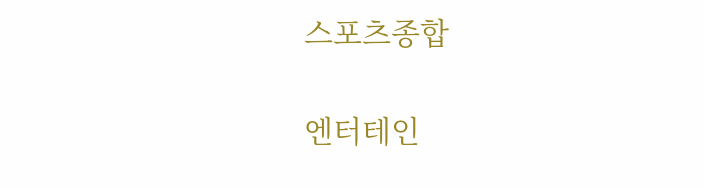스포츠종합

엔터테인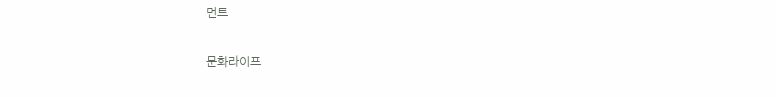먼트

문화라이프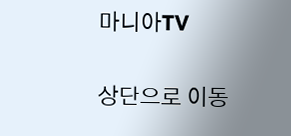마니아TV

상단으로 이동